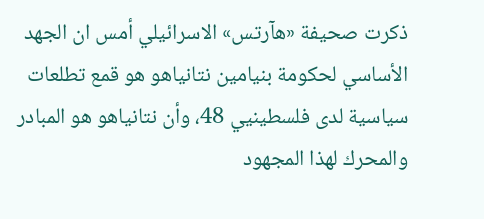ذكرت صحيفة «هآرتس» الاسرائيلي أمس ان الجهد الأساسي لحكومة بنيامين نتانياهو هو قمع تطلعات سياسية لدى فلسطينيي 48، وأن نتانياهو هو المبادر والمحرك لهذا المجهود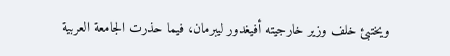ويختبئ خلف وزير خارجيته أفيغدور ليبرمان، فيما حذرت الجامعة العربية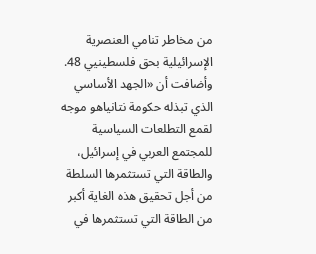من مخاطر تنامي العنصرية الإسرائيلية بحق فلسطينيي 48.
وأضافت أن «الجهد الأساسي الذي تبذله حكومة نتانياهو موجه لقمع التطلعات السياسية للمجتمع العربي في إسرائيل، والطاقة التي تستثمرها السلطة من أجل تحقيق هذه الغاية أكبر من الطاقة التي تستثمرها في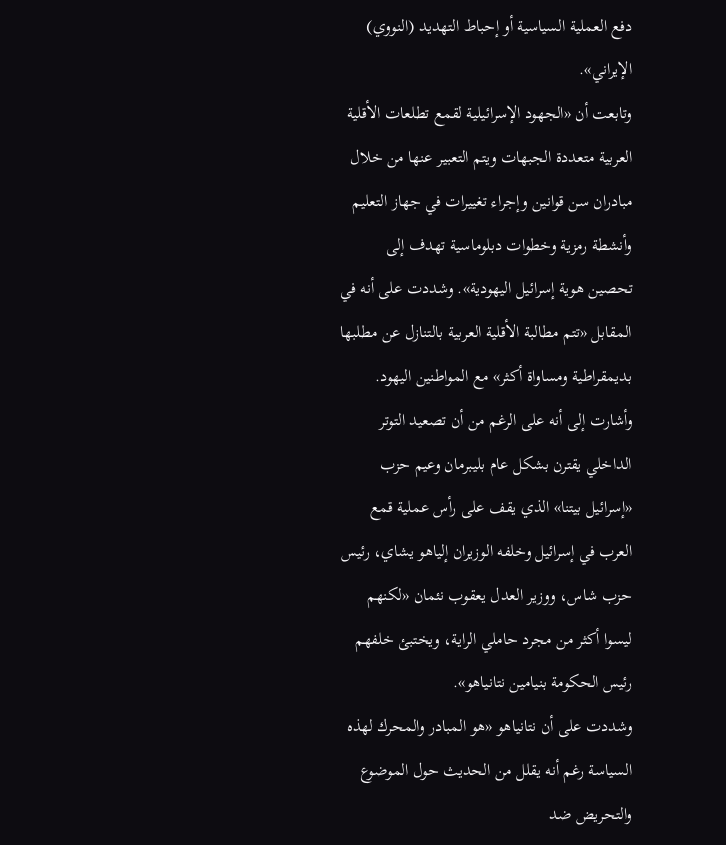دفع العملية السياسية أو إحباط التهديد (النووي) الإيراني».
وتابعت أن «الجهود الإسرائيلية لقمع تطلعات الأقلية العربية متعددة الجبهات ويتم التعبير عنها من خلال مبادران سن قوانين وإجراء تغييرات في جهاز التعليم وأنشطة رمزية وخطوات دبلوماسية تهدف إلى تحصين هوية إسرائيل اليهودية». وشددت على أنه في المقابل «تتم مطالبة الأقلية العربية بالتنازل عن مطلبها بديمقراطية ومساواة أكثر» مع المواطنين اليهود.
وأشارت إلى أنه على الرغم من أن تصعيد التوتر الداخلي يقترن بشكل عام بليبرمان وعيم حزب «إسرائيل بيتنا» الذي يقف على رأس عملية قمع العرب في إسرائيل وخلفه الوزيران إلياهو يشاي، رئيس حزب شاس، ووزير العدل يعقوب نئمان «لكنهم ليسوا أكثر من مجرد حاملي الراية، ويختبئ خلفهم رئيس الحكومة بنيامين نتانياهو».
وشددت على أن نتانياهو «هو المبادر والمحرك لهذه السياسة رغم أنه يقلل من الحديث حول الموضوع والتحريض ضد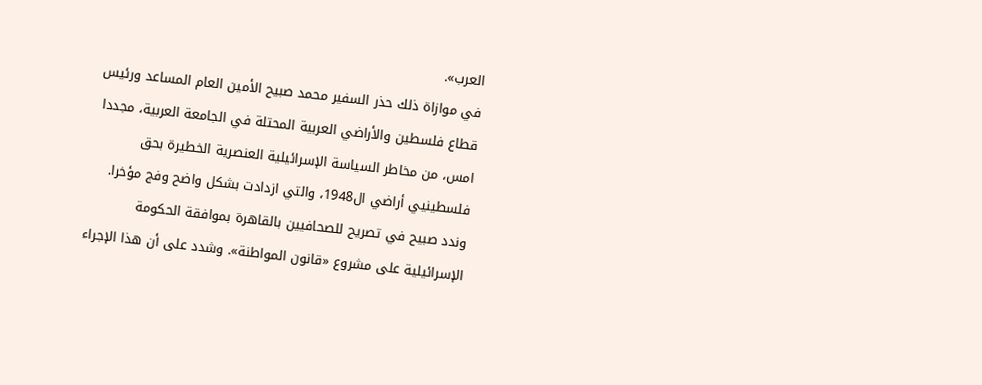العرب».
في موازاة ذلك حذر السفير محمد صبيح الأمين العام المساعد ورئيس قطاع فلسطين والأراضي العربية المحتلة في الجامعة العربية، مجددا امس، من مخاطر السياسة الإسرائيلية العنصرية الخطيرة بحق فلسطينيي أراضي ال1948، والتي ازدادت بشكل واضح وفج مؤخرا.
وندد صبيح في تصريح للصحافيين بالقاهرة بموافقة الحكومة الإسرائيلية على مشروع «قانون المواطنة». وشدد على أن هذا الإجراء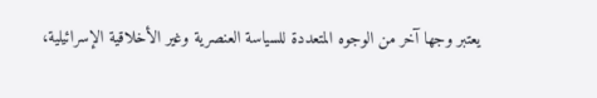يعتبر وجها آخر من الوجوه المتعددة للسياسة العنصرية وغير الأخلاقية الإسرائيلية،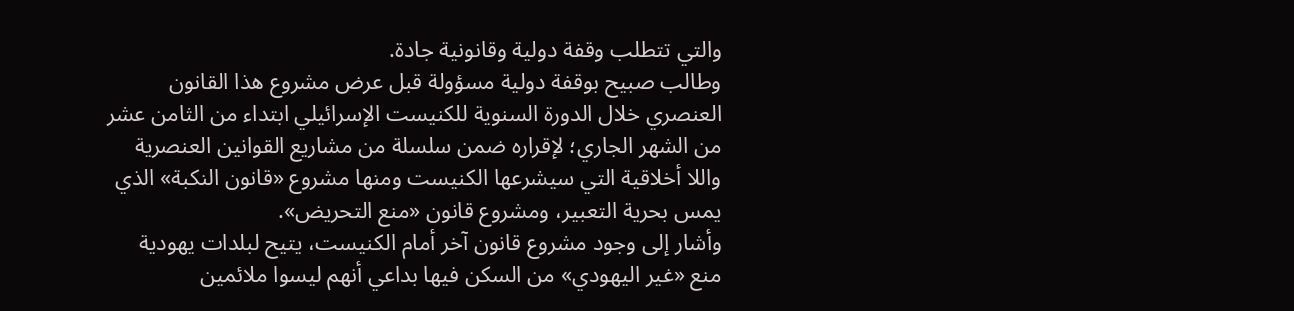والتي تتطلب وقفة دولية وقانونية جادة.
وطالب صبيح بوقفة دولية مسؤولة قبل عرض مشروع هذا القانون العنصري خلال الدورة السنوية للكنيست الإسرائيلي ابتداء من الثامن عشر من الشهر الجاري؛ لإقراره ضمن سلسلة من مشاريع القوانين العنصرية واللا أخلاقية التي سيشرعها الكنيست ومنها مشروع «قانون النكبة» الذي يمس بحرية التعبير، ومشروع قانون «منع التحريض».
وأشار إلى وجود مشروع قانون آخر أمام الكنيست، يتيح لبلدات يهودية منع «غير اليهودي» من السكن فيها بداعي أنهم ليسوا ملائمين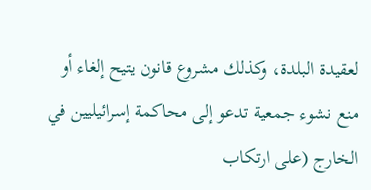لعقيدة البلدة، وكذلك مشروع قانون يتيح إلغاء أو منع نشوء جمعية تدعو إلى محاكمة إسرائيليين في الخارج (على ارتكاب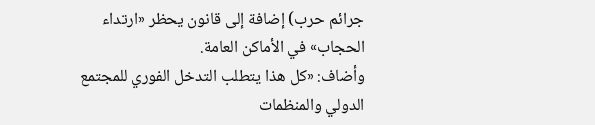جرائم حرب) إضافة إلى قانون يحظر «ارتداء الحجاب» في الأماكن العامة.
وأضاف: «كل هذا يتطلب التدخل الفوري للمجتمع الدولي والمنظمات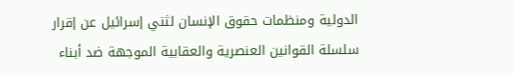الدولية ومنظمات حقوق الإنسان لثني إسرائيل عن إقرار سلسلة القوانين العنصرية والعقابية الموجهة ضد أبناء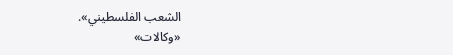الشعب الفلسطيني».
«وكالات»